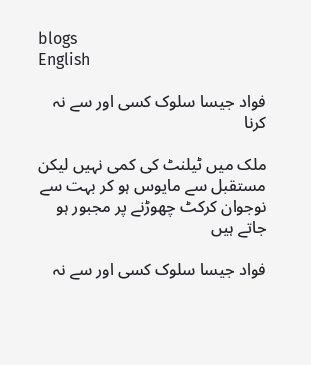blogs
English

فواد جیسا سلوک کسی اور سے نہ کرنا

ملک میں ٹیلنٹ کی کمی نہیں لیکن مستقبل سے مایوس ہو کر بہت سے نوجوان کرکٹ چھوڑنے پر مجبور ہو جاتے ہیں

فواد جیسا سلوک کسی اور سے نہ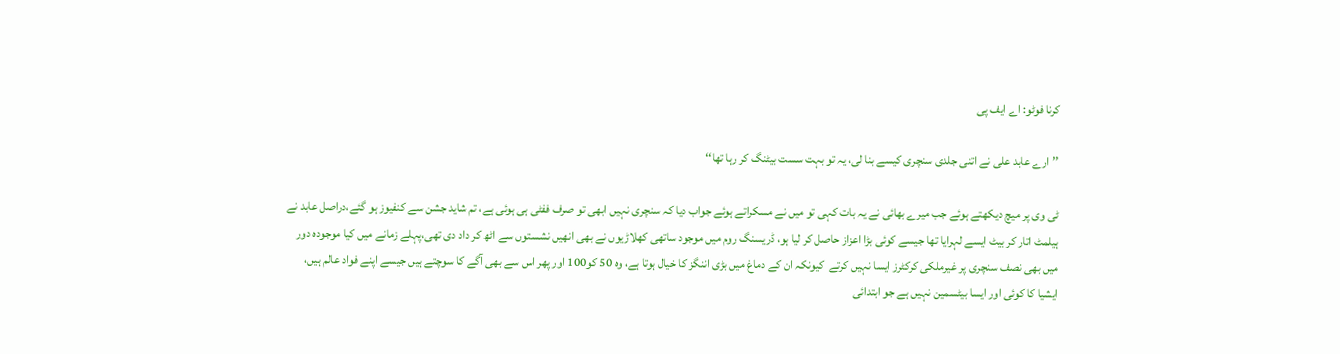کرنا فوٹو: اے ایف پی

’’ارے عابد علی نے اتنی جلدی سنچری کیسے بنا لی، یہ تو بہت سست بیٹنگ کر رہا تھا‘‘

ٹی وی پر میچ دیکھتے ہوئے جب میرے بھائی نے یہ بات کہی تو میں نے مسکراتے ہوئے جواب دیا کہ سنچری نہیں ابھی تو صرف ففٹی ہی ہوئی ہے، تم شاید جشن سے کنفیوز ہو گئے،دراصل عابد نے ہیلمٹ اتار کر بیٹ ایسے لہرایا تھا جیسے کوئی بڑا اعزاز حاصل کر لیا ہو، ڈریسنگ روم میں موجود ساتھی کھلاڑیوں نے بھی انھیں نشستوں سے اٹھ کر داد دی تھی،پہلے زمانے میں کیا موجودہ دور میں بھی نصف سنچری پر غیرملکی کرکٹرز ایسا نہیں کرتے  کیونکہ ان کے دماغ میں بڑی اننگز کا خیال ہوتا ہے، وہ 50 کو100 اور پھر اس سے بھی آگے کا سوچتے ہیں جیسے اپنے فواد عالم ہیں، ایشیا کا کوئی اور ایسا بیٹسمین نہیں ہے جو ابتدائی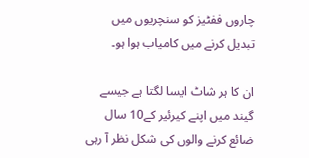چاروں ففٹیز کو سنچریوں میں تبدیل کرنے میں کامیاب ہوا ہو۔

ان کا ہر شاٹ ایسا لگتا ہے جیسے گیند میں اپنے کیرئیر کے10 سال ضائع کرنے والوں کی شکل نظر آ رہی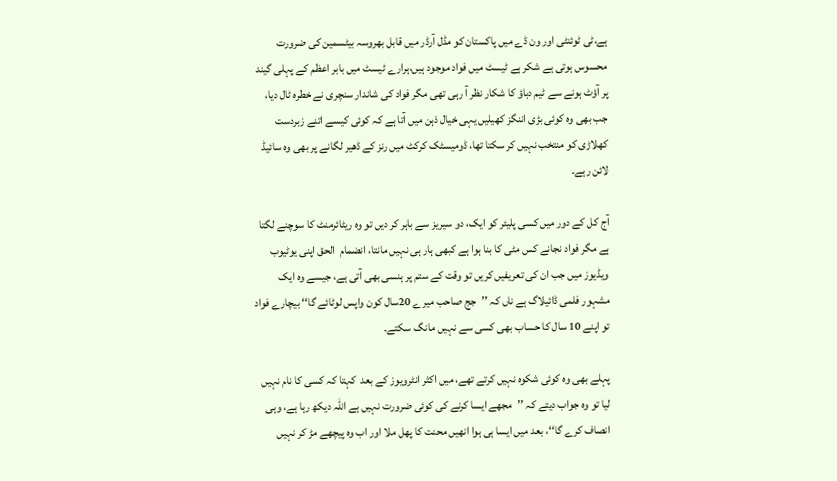ہے،ٹی ٹوئنٹی اور ون ڈے میں پاکستان کو مڈل آرڈر میں قابل بھروسہ بیٹسمین کی ضرورت محسوس ہوتی ہے شکر ہے ٹیسٹ میں فواد موجود ہیں،ہرارے ٹیسٹ میں بابر اعظم کے پہلی گیند پر آؤٹ ہونے سے ٹیم دباؤ کا شکار نظر آ رہی تھی مگر فواد کی شاندار سنچری نے خطرہ ٹال دیا، جب بھی وہ کوئی بڑی اننگز کھیلیں یہی خیال ذہن میں آتا ہے کہ کوئی کیسے اتنے زبردست کھلاڑی کو منتخب نہیں کر سکتا تھا، ڈومیسٹک کرکٹ میں رنز کے ڈھیر لگانے پر بھی وہ سائیڈ لائن رہے۔

آج کل کے دور میں کسی پلیئر کو ایک، دو سیریز سے باہر کر دیں تو وہ ریٹائرمنٹ کا سوچنے لگتا ہے مگر فواد نجانے کس مٹی کا بنا ہوا ہے کبھی ہار ہی نہیں مانتا، انضمام  الحق اپنی یوٹیوب ویڈیوز میں جب ان کی تعریفیں کریں تو وقت کے ستم پر ہنسی بھی آتی ہے، جیسے وہ ایک مشہور فلمی ڈائیلاگ ہے ناں کہ ’’جج صاحب میرے 20سال کون واپس لوٹائے گا‘‘ بیچارے فواد تو اپنے 10 سال کا حساب بھی کسی سے نہیں مانگ سکتے۔

پہلے بھی وہ کوئی شکوہ نہیں کرتے تھے، میں اکثر انٹرویوز کے بعد  کہتا کہ کسی کا نام نہیں لیا تو وہ جواب دیتے کہ ’’مجھے ایسا کرنے کی کوئی ضرورت نہیں ہے اللہ دیکھ رہا ہے، وہی انصاف کرے گا‘‘، بعد میں ایسا ہی ہوا انھیں محنت کا پھل ملا اور اب وہ پیچھے مڑ کر نہیں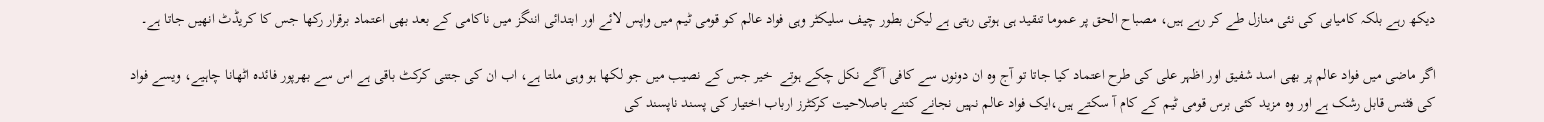دیکھ رہے بلکہ کامیابی کی نئی منازل طے کر رہے ہیں، مصباح الحق پر عموما تنقید ہی ہوتی رہتی ہے لیکن بطور چیف سلیکٹر وہی فواد عالم کو قومی ٹیم میں واپس لائے اور ابتدائی اننگز میں ناکامی کے بعد بھی اعتماد برقرار رکھا جس کا کریڈٹ انھیں جاتا ہے۔

اگر ماضی میں فواد عالم پر بھی اسد شفیق اور اظہر علی کی طرح اعتماد کیا جاتا تو آج وہ ان دونوں سے کافی آگے نکل چکے ہوتے  خیر جس کے نصیب میں جو لکھا ہو وہی ملتا ہے، اب ان کی جتنی کرکٹ باقی ہے اس سے بھرپور فائدہ اٹھانا چاہیے، ویسے فواد کی فٹنس قابل رشک ہے اور وہ مزید کئی برس قومی ٹیم کے کام آ سکتے ہیں،ایک فواد عالم نہیں نجانے کتنے باصلاحیت کرکٹرز ارباب اختیار کی پسند ناپسند کی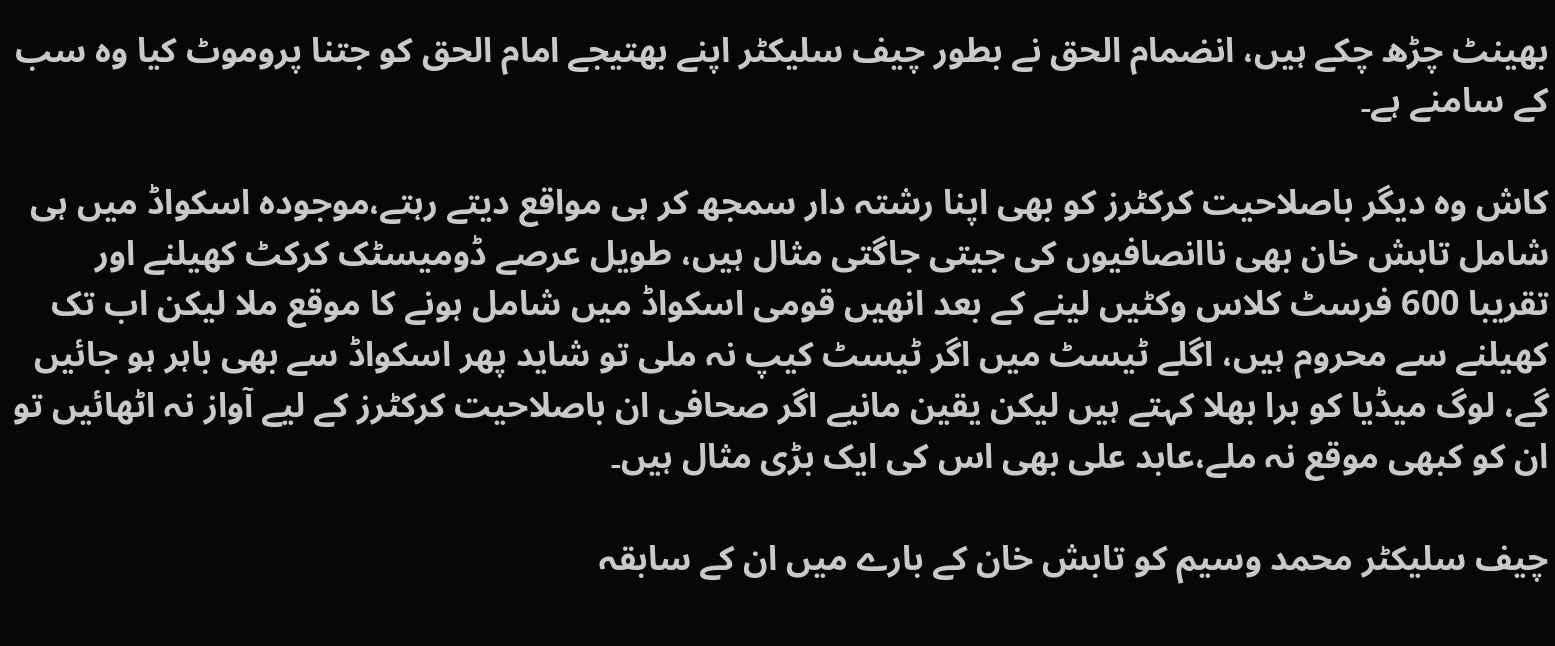بھینٹ چڑھ چکے ہیں، انضمام الحق نے بطور چیف سلیکٹر اپنے بھتیجے امام الحق کو جتنا پروموٹ کیا وہ سب کے سامنے ہے۔

کاش وہ دیگر باصلاحیت کرکٹرز کو بھی اپنا رشتہ دار سمجھ کر ہی مواقع دیتے رہتے،موجودہ اسکواڈ میں ہی شامل تابش خان بھی ناانصافیوں کی جیتی جاگتی مثال ہیں، طویل عرصے ڈومیسٹک کرکٹ کھیلنے اور تقریبا 600 فرسٹ کلاس وکٹیں لینے کے بعد انھیں قومی اسکواڈ میں شامل ہونے کا موقع ملا لیکن اب تک کھیلنے سے محروم ہیں، اگلے ٹیسٹ میں اگر ٹیسٹ کیپ نہ ملی تو شاید پھر اسکواڈ سے بھی باہر ہو جائیں گے، لوگ میڈیا کو برا بھلا کہتے ہیں لیکن یقین مانیے اگر صحافی ان باصلاحیت کرکٹرز کے لیے آواز نہ اٹھائیں تو ان کو کبھی موقع نہ ملے،عابد علی بھی اس کی ایک بڑی مثال ہیں۔

چیف سلیکٹر محمد وسیم کو تابش خان کے بارے میں ان کے سابقہ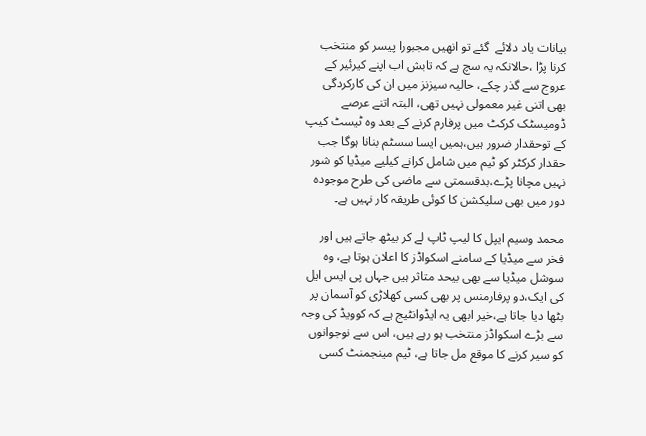بیانات یاد دلائے  گئے تو انھیں مجبورا پیسر کو منتخب کرنا پڑا ،حالانکہ یہ سچ ہے کہ تابش اب اپنے کیرئیر کے عروج سے گذر چکے، حالیہ سیزنز میں ان کی کارکردگی بھی اتنی غیر معمولی نہیں تھی، البتہ اتنے عرصے ڈومیسٹک کرکٹ میں پرفارم کرنے کے بعد وہ ٹیسٹ کیپ کے توحقدار ضرور ہیں،ہمیں ایسا سسٹم بنانا ہوگا جب حقدار کرکٹر کو ٹیم میں شامل کرانے کیلیے میڈیا کو شور نہیں مچانا پڑے،بدقسمتی سے ماضی کی طرح موجودہ دور میں بھی سلیکشن کا کوئی طریقہ کار نہیں ہے۔

محمد وسیم ایپل کا لیپ ٹاپ لے کر بیٹھ جاتے ہیں اور فخر سے میڈیا کے سامنے اسکواڈز کا اعلان ہوتا ہے، وہ سوشل میڈیا سے بھی بیحد متاثر ہیں جہاں پی ایس ایل کی ایک،دو پرفارمنس پر بھی کسی کھلاڑی کو آسمان پر بٹھا دیا جاتا ہے،خیر ابھی یہ ایڈوانٹیج ہے کہ کوویڈ کی وجہ سے بڑے اسکواڈز منتخب ہو رہے ہیں، اس سے نوجوانوں کو سیر کرنے کا موقع مل جاتا ہے، ٹیم مینجمنٹ کسی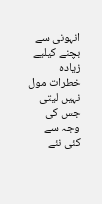انہونی سے بچنے کیلیے زیادہ خطرات مول نہیں لیتی جس کی وجہ سے کئی نئے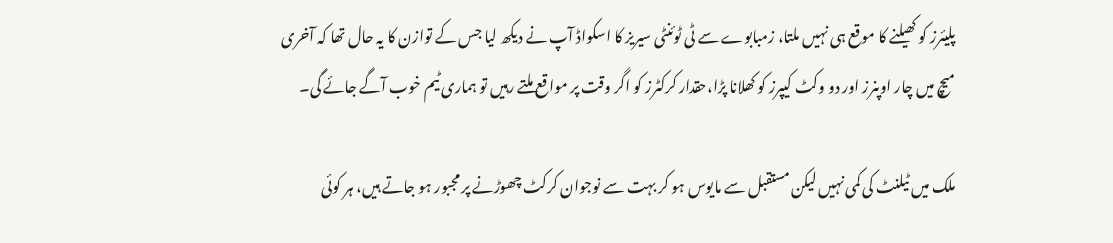پلیئرز کو کھیلنے کا موقع ہی نہیں ملتا، زمبابوے سے ٹی ٹوئنٹی سیریز کا اسکواڈ آپ نے دیکھ لیا جس کے توازن کا یہ حال تھا کہ آخری میچ میں چار اوپنرز اور دو وکٹ کیپرز کو کھلانا پڑا،حقدار کرکٹرز کو اگر وقت پر مواقع ملتے رہیں تو ہماری ٹیم خوب آگے جائے گی۔

ملک میں ٹیلنٹ کی کمی نہیں لیکن مستقبل سے مایوس ہو کر بہت سے نوجوان کرکٹ چھوڑنے پر مجبور ہو جاتے ہیں، ہر کوئی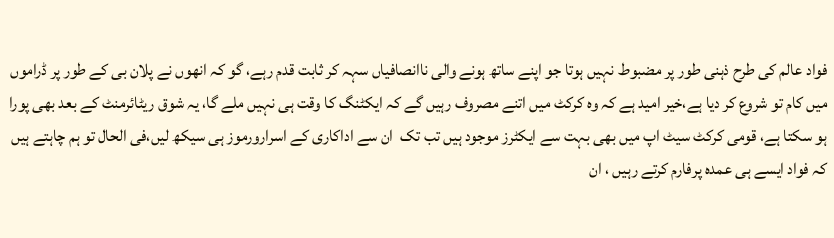فواد عالم کی طرح ذہنی طور پر مضبوط نہیں ہوتا جو اپنے ساتھ ہونے والی ناانصافیاں سہہ کر ثابت قدم رہے، گو کہ انھوں نے پلان بی کے طور پر ڈراموں میں کام تو شروع کر دیا ہے،خیر امید ہے کہ وہ کرکٹ میں اتنے مصروف رہیں گے کہ ایکٹنگ کا وقت ہی نہیں ملے گا، یہ شوق ریٹائرمنٹ کے بعد بھی پورا ہو سکتا ہے، قومی کرکٹ سیٹ اپ میں بھی بہت سے ایکٹرز موجود ہیں تب تک  ان سے اداکاری کے اسرارورموز ہی سیکھ لیں،فی الحال تو ہم چاہتے ہیں کہ فواد ایسے ہی عمدہ پرفارم کرتے رہیں ، ان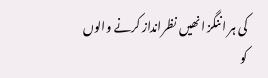کی ہر اننگز انھیں نظرانداز کرنے والوں کو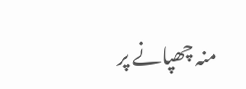منہ چھپانے پر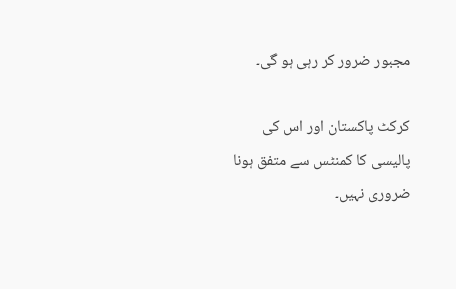مجبور ضرور کر رہی ہو گی۔

کرکٹ پاکستان اور اس کی پالیسی کا کمنٹس سے متفق ہونا ضروری نہیں۔